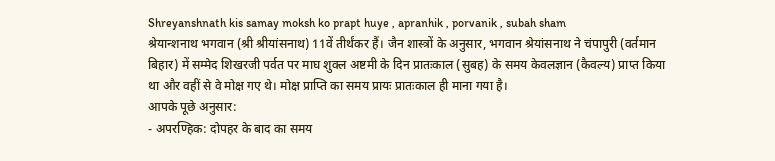Shreyanshnath kis samay moksh ko prapt huye , apranhik , porvanik , subah sham
श्रेयान्शनाथ भगवान (श्री श्रीयांसनाथ) 11वें तीर्थंकर हैं। जैन शास्त्रों के अनुसार, भगवान श्रेयांसनाथ ने चंपापुरी (वर्तमान बिहार) में सम्मेद शिखरजी पर्वत पर माघ शुक्ल अष्टमी के दिन प्रातःकाल (सुबह) के समय केवलज्ञान (कैवल्य) प्राप्त किया था और वहीं से वे मोक्ष गए थे। मोक्ष प्राप्ति का समय प्रायः प्रातःकाल ही माना गया है।
आपके पूछे अनुसार:
- अपरण्हिक: दोपहर के बाद का समय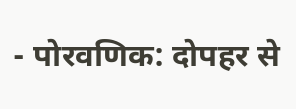- पोरवणिक: दोपहर से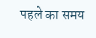पहले का समय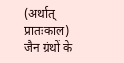(अर्थात् प्रातःकाल)
जैन ग्रंथों के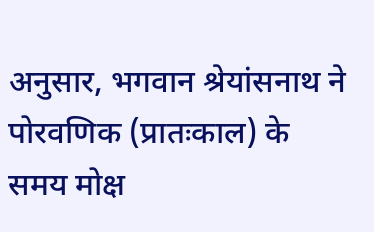अनुसार, भगवान श्रेयांसनाथ ने पोरवणिक (प्रातःकाल) के समय मोक्ष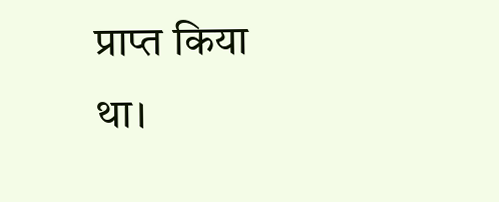प्राप्त किया था।